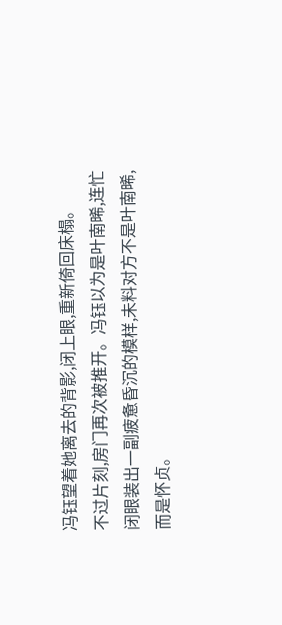冯钰望着她离去的背影,闭上眼,重新倚回床榻。
不过片刻,房门再次被推开。冯钰以为是叶南晞,连忙闭眼装出一副疲惫昏沉的模样,未料对方不是叶南晞,而是怀贞。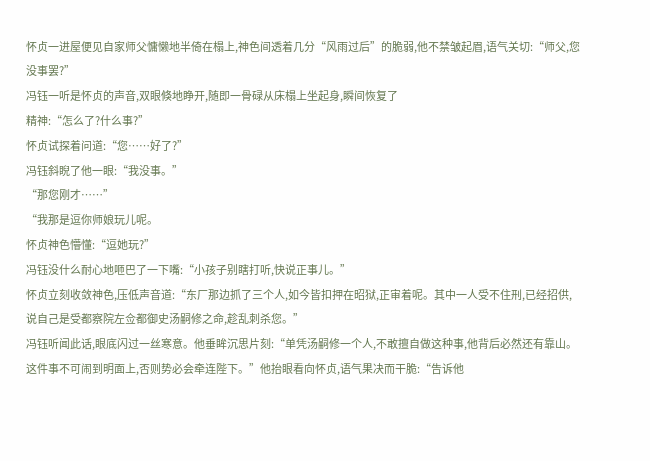怀贞一进屋便见自家师父慵懒地半倚在榻上,神色间透着几分“风雨过后”的脆弱,他不禁皱起眉,语气关切:“师父,您没事罢?”
冯钰一听是怀贞的声音,双眼倏地睁开,随即一骨碌从床榻上坐起身,瞬间恢复了
精神:“怎么了?什么事?”
怀贞试探着问道:“您……好了?”
冯钰斜睨了他一眼:“我没事。”
“那您刚才……”
“我那是逗你师娘玩儿呢。
怀贞神色懵懂:“逗她玩?”
冯钰没什么耐心地咂巴了一下嘴:“小孩子别瞎打听,快说正事儿。”
怀贞立刻收敛神色,压低声音道:“东厂那边抓了三个人,如今皆扣押在昭狱,正审着呢。其中一人受不住刑,已经招供,说自己是受都察院左佥都御史汤嗣修之命,趁乱刺杀您。”
冯钰听闻此话,眼底闪过一丝寒意。他垂眸沉思片刻:“单凭汤嗣修一个人,不敢擅自做这种事,他背后必然还有靠山。这件事不可闹到明面上,否则势必会牵连陛下。”他抬眼看向怀贞,语气果决而干脆:“告诉他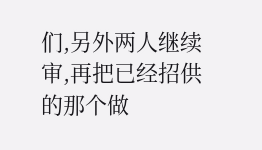们,另外两人继续审,再把已经招供的那个做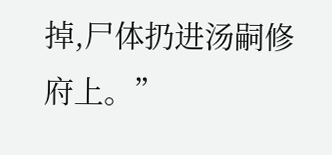掉,尸体扔进汤嗣修府上。”